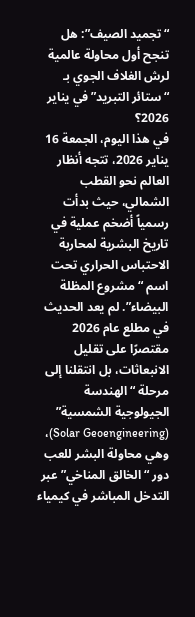“تجميد الصيف”: هل تنجح أول محاولة عالمية لرش الغلاف الجوي بـ “ستائر التبريد” في يناير 2026؟
في هذا اليوم، الجمعة 16 يناير 2026، تتجه أنظار العالم نحو القطب الشمالي، حيث بدأت رسمياً أضخم عملية في تاريخ البشرية لمحاربة الاحتباس الحراري تحت اسم “مشروع المظلة البيضاء”. لم يعد الحديث في مطلع عام 2026 مقتصرًا على تقليل الانبعاثات، بل انتقلنا إلى مرحلة “الهندسة الجيولوجية الشمسية” (Solar Geoengineering)، وهي محاولة البشر للعب دور “الخالق المناخي” عبر التدخل المباشر في كيمياء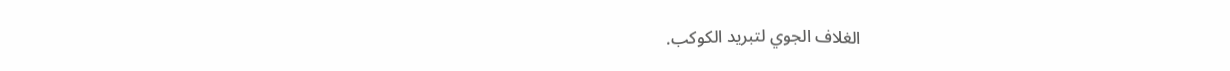الغلاف الجوي لتبريد الكوكب.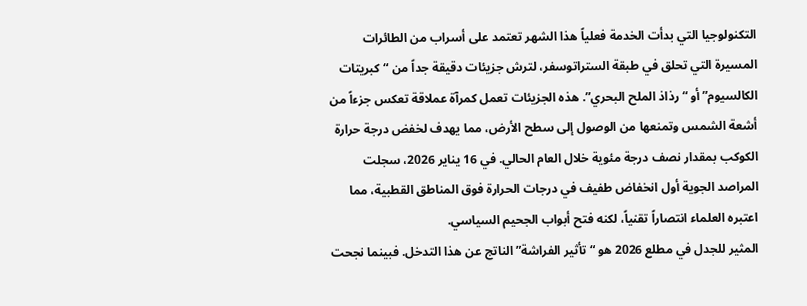التكنولوجيا التي بدأت الخدمة فعلياً هذا الشهر تعتمد على أسراب من الطائرات المسيرة التي تحلق في طبقة الستراتوسفر، لترش جزيئات دقيقة جداً من “كبريتات الكالسيوم” أو “رذاذ الملح البحري”. هذه الجزيئات تعمل كمرآة عملاقة تعكس جزءاً من أشعة الشمس وتمنعها من الوصول إلى سطح الأرض، مما يهدف لخفض درجة حرارة الكوكب بمقدار نصف درجة مئوية خلال العام الحالي. في 16 يناير 2026، سجلت المراصد الجوية أول انخفاض طفيف في درجات الحرارة فوق المناطق القطبية، مما اعتبره العلماء انتصاراً تقنياً، لكنه فتح أبواب الجحيم السياسي.
المثير للجدل في مطلع 2026 هو “تأثير الفراشة” الناتج عن هذا التدخل. فبينما نجحت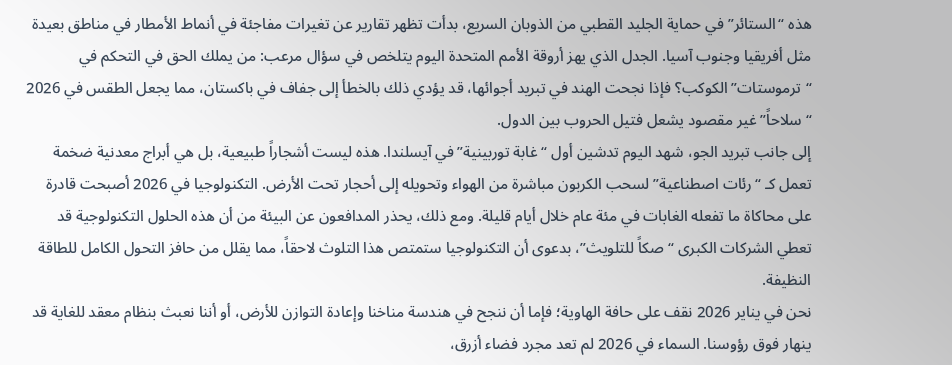هذه “الستائر” في حماية الجليد القطبي من الذوبان السريع، بدأت تظهر تقارير عن تغيرات مفاجئة في أنماط الأمطار في مناطق بعيدة مثل أفريقيا وجنوب آسيا. الجدل الذي يهز أروقة الأمم المتحدة اليوم يتلخص في سؤال مرعب: من يملك الحق في التحكم في “ترموستات” الكوكب؟ فإذا نجحت الهند في تبريد أجوائها، قد يؤدي ذلك بالخطأ إلى جفاف في باكستان، مما يجعل الطقس في 2026 “سلاحاً” غير مقصود يشعل فتيل الحروب بين الدول.
إلى جانب تبريد الجو، شهد اليوم تدشين أول “غابة توربينية” في آيسلندا. هذه ليست أشجاراً طبيعية، بل هي أبراج معدنية ضخمة تعمل كـ “رئات اصطناعية” لسحب الكربون مباشرة من الهواء وتحويله إلى أحجار تحت الأرض. التكنولوجيا في 2026 أصبحت قادرة على محاكاة ما تفعله الغابات في مئة عام خلال أيام قليلة. ومع ذلك، يحذر المدافعون عن البيئة من أن هذه الحلول التكنولوجية قد تعطي الشركات الكبرى “صكاً للتلويث”، بدعوى أن التكنولوجيا ستمتص هذا التلوث لاحقاً، مما يقلل من حافز التحول الكامل للطاقة النظيفة.
نحن في يناير 2026 نقف على حافة الهاوية؛ فإما أن ننجح في هندسة مناخنا وإعادة التوازن للأرض، أو أننا نعبث بنظام معقد للغاية قد ينهار فوق رؤوسنا. السماء في 2026 لم تعد مجرد فضاء أزرق،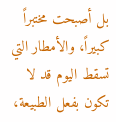بل أصبحت مختبراً كبيراً، والأمطار التي تسقط اليوم قد لا تكون بفعل الطبيعة،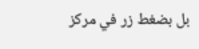بل بضغط زر في مركز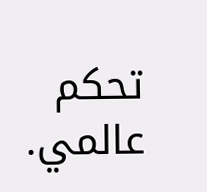تحكم عالمي.